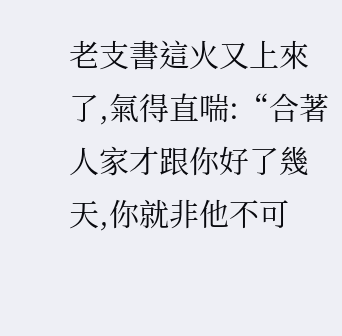老支書這火又上來了,氣得直喘:“合著人家才跟你好了幾天,你就非他不可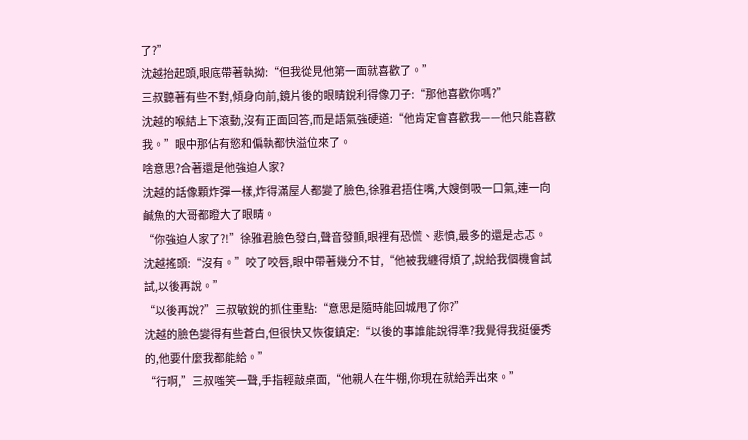了?”
沈越抬起頭,眼底帶著執拗:“但我從見他第一面就喜歡了。”
三叔聽著有些不對,傾身向前,鏡片後的眼睛銳利得像刀子:“那他喜歡你嗎?”
沈越的喉結上下滾動,沒有正面回答,而是語氣強硬道:“他肯定會喜歡我——他只能喜歡我。”眼中那佔有慾和偏執都快溢位來了。
啥意思?合著還是他強迫人家?
沈越的話像顆炸彈一樣,炸得滿屋人都變了臉色,徐雅君捂住嘴,大嫂倒吸一口氣,連一向鹹魚的大哥都瞪大了眼睛。
“你強迫人家了?!”徐雅君臉色發白,聲音發顫,眼裡有恐慌、悲憤,最多的還是忐忑。
沈越搖頭:“沒有。”咬了咬唇,眼中帶著幾分不甘,“他被我纏得煩了,說給我個機會試試,以後再說。”
“以後再說?”三叔敏銳的抓住重點:“意思是隨時能回城甩了你?”
沈越的臉色變得有些蒼白,但很快又恢復鎮定:“以後的事誰能說得準?我覺得我挺優秀的,他要什麼我都能給。”
“行啊,”三叔嗤笑一聲,手指輕敲桌面,“他親人在牛棚,你現在就給弄出來。”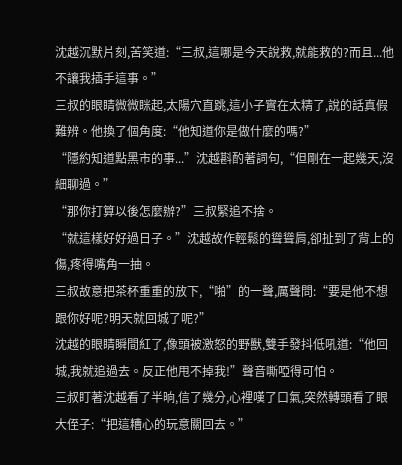沈越沉默片刻,苦笑道:“三叔,這哪是今天說救,就能救的?而且...他不讓我插手這事。”
三叔的眼睛微微眯起,太陽穴直跳,這小子實在太精了,說的話真假難辨。他換了個角度:“他知道你是做什麼的嗎?”
“隱約知道點黑市的事...”沈越斟酌著詞句,“但剛在一起幾天,沒細聊過。”
“那你打算以後怎麼辦?”三叔緊追不捨。
“就這樣好好過日子。”沈越故作輕鬆的聳聳肩,卻扯到了背上的傷,疼得嘴角一抽。
三叔故意把茶杯重重的放下,“啪”的一聲,厲聲問:“要是他不想跟你好呢?明天就回城了呢?”
沈越的眼睛瞬間紅了,像頭被激怒的野獸,雙手發抖低吼道:“他回城,我就追過去。反正他甩不掉我!”聲音嘶啞得可怕。
三叔盯著沈越看了半晌,信了幾分,心裡嘆了口氣,突然轉頭看了眼大侄子:“把這糟心的玩意關回去。”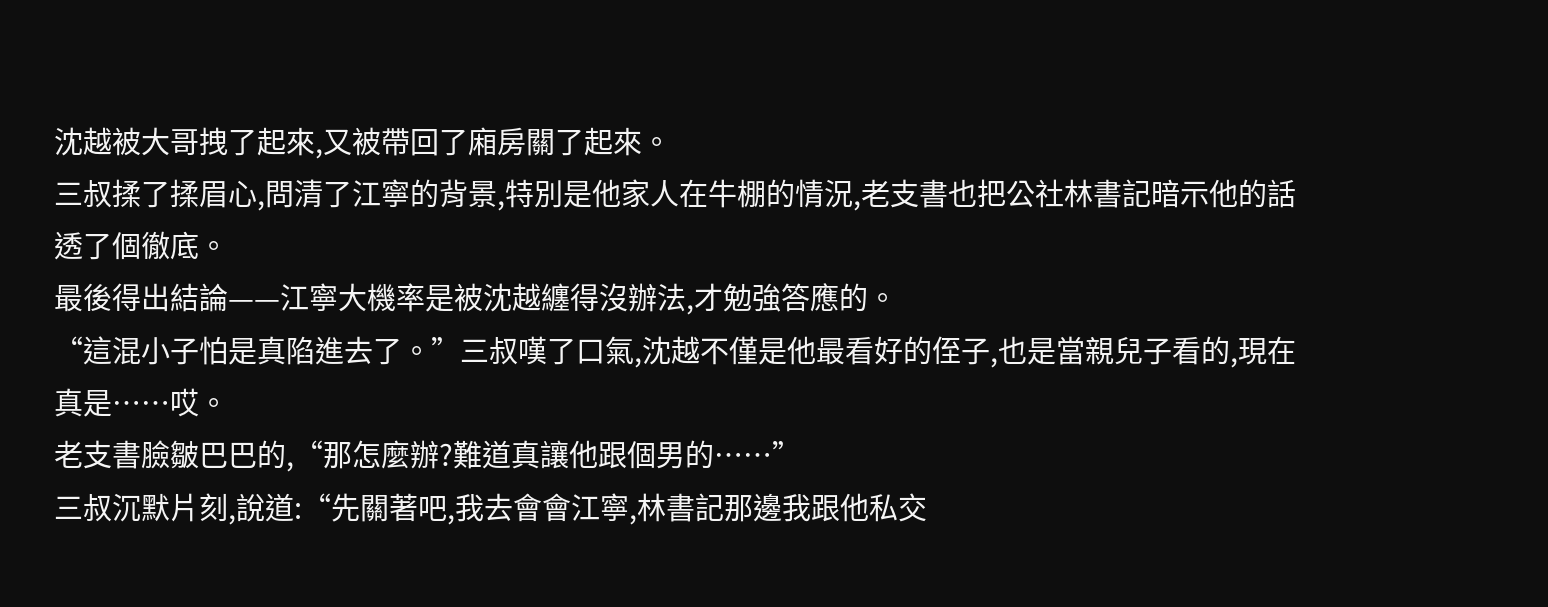沈越被大哥拽了起來,又被帶回了廂房關了起來。
三叔揉了揉眉心,問清了江寧的背景,特別是他家人在牛棚的情況,老支書也把公社林書記暗示他的話透了個徹底。
最後得出結論——江寧大機率是被沈越纏得沒辦法,才勉強答應的。
“這混小子怕是真陷進去了。”三叔嘆了口氣,沈越不僅是他最看好的侄子,也是當親兒子看的,現在真是……哎。
老支書臉皺巴巴的,“那怎麼辦?難道真讓他跟個男的……”
三叔沉默片刻,說道:“先關著吧,我去會會江寧,林書記那邊我跟他私交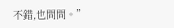不錯,也問問。”